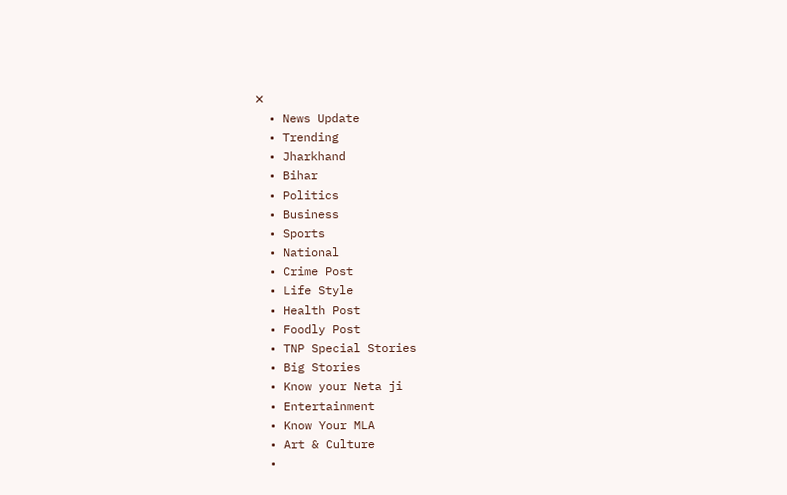✕
  • News Update
  • Trending
  • Jharkhand
  • Bihar
  • Politics
  • Business
  • Sports
  • National
  • Crime Post
  • Life Style
  • Health Post
  • Foodly Post
  • TNP Special Stories
  • Big Stories
  • Know your Neta ji
  • Entertainment
  • Know Your MLA
  • Art & Culture
  •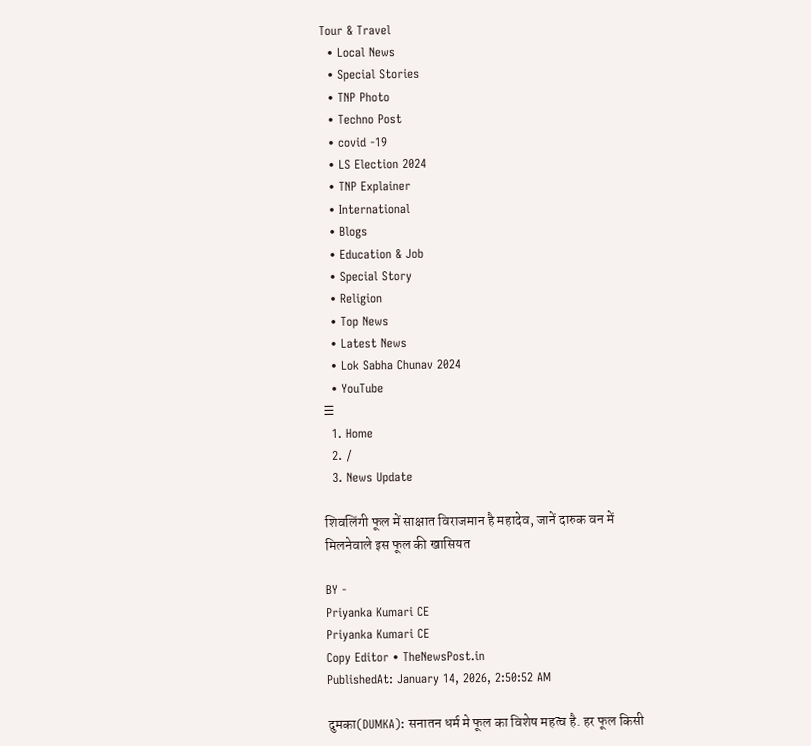Tour & Travel
  • Local News
  • Special Stories
  • TNP Photo
  • Techno Post
  • covid -19
  • LS Election 2024
  • TNP Explainer
  • International
  • Blogs
  • Education & Job
  • Special Story
  • Religion
  • Top News
  • Latest News
  • Lok Sabha Chunav 2024
  • YouTube
☰
  1. Home
  2. /
  3. News Update

शिवलिंगी फूल में साक्षात विराजमान है महादेव, जानें दारुक वन में मिलनेवाले इस फूल की खासियत

BY -
Priyanka Kumari CE
Priyanka Kumari CE
Copy Editor • TheNewsPost.in
PublishedAt: January 14, 2026, 2:50:52 AM

दुमका(DUMKA): सनातन धर्म मे फूल का विशेष महत्व है. हर फूल किसी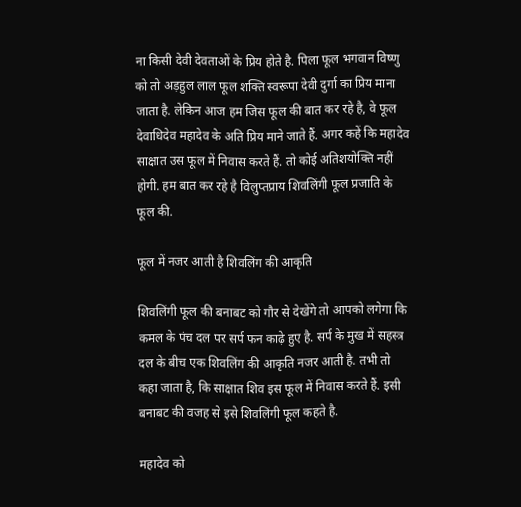ना किसी देवी देवताओं के प्रिय होते है. पिला फूल भगवान विष्णु को तो अड़हुल लाल फूल शक्ति स्वरूपा देवी दुर्गा का प्रिय माना जाता है. लेकिन आज हम जिस फूल की बात कर रहे है, वे फूल देवाधिदेव महादेव के अति प्रिय माने जाते हैं. अगर कहें कि महादेव साक्षात उस फूल में निवास करते हैं. तो कोई अतिशयोक्ति नहीं होगी. हम बात कर रहे है विलुप्तप्राय शिवलिंगी फूल प्रजाति के फूल की.

फूल में नजर आती है शिवलिंग की आकृति

शिवलिंगी फूल की बनाबट को गौर से देखेंगे तो आपको लगेगा कि कमल के पंच दल पर सर्प फन काढ़े हुए है. सर्प के मुख में सहस्त्र दल के बीच एक शिवलिंग की आकृति नजर आती है. तभी तो कहा जाता है, कि साक्षात शिव इस फूल में निवास करते हैं. इसी बनाबट की वजह से इसे शिवलिंगी फूल कहते है.

महादेव को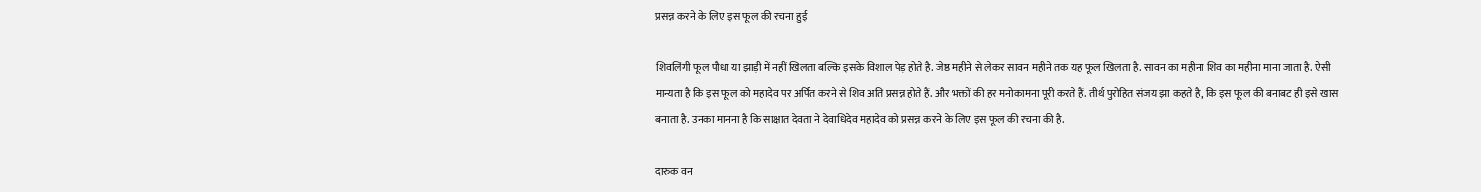प्रसन्न करने के लिए इस फूल की रचना हुई

शिवलिंगी फूल पौधा या झाड़ी में नहीं खिलता बल्कि इसके विशाल पेड़ होते है. जेष्ठ महीने से लेकर सावन महीने तक यह फूल खिलता है. सावन का महीना शिव का महीना माना जाता है. ऐसी मान्यता है कि इस फूल को महादेव पर अर्पित करने से शिव अति प्रसन्न होते हैं. और भक्तों की हर मनोकामना पूरी करते हैं. तीर्थ पुरोहित संजय झा कहते है, कि इस फूल की बनाबट ही इसे खास बनाता है. उनका मानना है कि साक्षात देवता ने देवाधिदेव महादेव को प्रसन्न करने के लिए इस फूल की रचना की है.

दारुक वन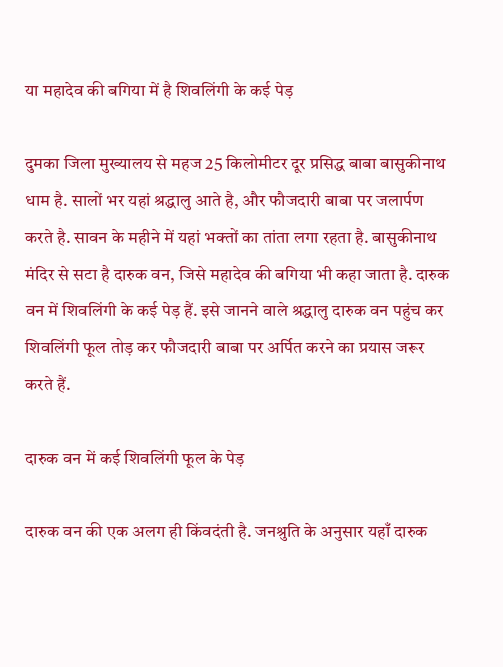या महादेव की बगिया में है शिवलिंगी के कई पेड़

दुमका जिला मुख्यालय से महज 25 किलोमीटर दूर प्रसिद्ध बाबा बासुकीनाथ धाम है. सालों भर यहां श्रद्धालु आते है, और फौजदारी बाबा पर जलार्पण करते है. सावन के महीने में यहां भक्तों का तांता लगा रहता है. बासुकीनाथ मंदिर से सटा है दारुक वन, जिसे महादेव की बगिया भी कहा जाता है. दारुक वन में शिवलिंगी के कई पेड़ हैं. इसे जानने वाले श्रद्धालु दारुक वन पहुंच कर शिवलिंगी फूल तोड़ कर फौजदारी बाबा पर अर्पित करने का प्रयास जरूर करते हैं.

दारुक वन में कई शिवलिंगी फूल के पेड़

दारुक वन की एक अलग ही किंवदंती है. जनश्रुति के अनुसार यहाँ दारुक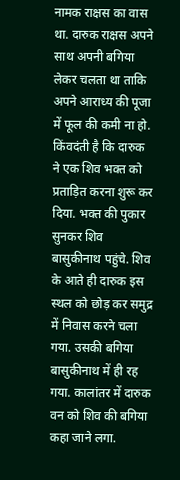नामक राक्षस का वास था. दारुक राक्षस अपने साथ अपनी बगिया लेकर चलता था ताकि अपने आराध्य की पूजा में फूल की कमी ना हो. किंवदंती है कि दारुक ने एक शिव भक्त को प्रताड़ित करना शुरू कर दिया. भक्त की पुकार सुनकर शिव बासुकीनाथ पहुंचे. शिव के आते ही दारुक इस स्थल को छोड़ कर समुद्र में निवास करने चला गया. उसकी बगिया बासुकीनाथ में ही रह गया. कालांतर में दारुक वन को शिव की बगिया कहा जाने लगा.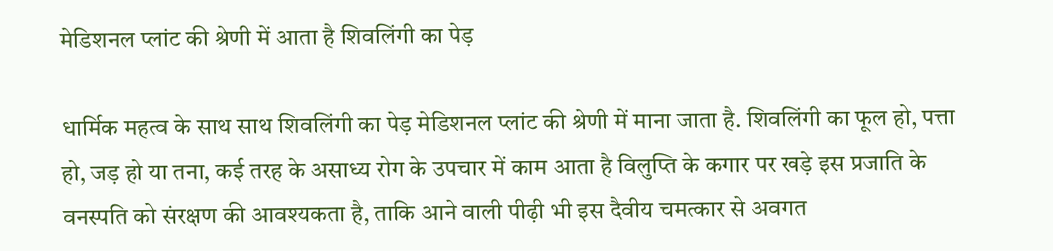मेडिशनल प्लांट की श्रेणी में आता है शिवलिंगी का पेड़

धार्मिक महत्व के साथ साथ शिवलिंगी का पेड़ मेडिशनल प्लांट की श्रेणी में माना जाता है. शिवलिंगी का फूल हो, पत्ता हो, जड़ हो या तना, कई तरह के असाध्य रोग के उपचार में काम आता है विलुप्ति के कगार पर खड़े इस प्रजाति के वनस्पति को संरक्षण की आवश्यकता है, ताकि आने वाली पीढ़ी भी इस दैवीय चमत्कार से अवगत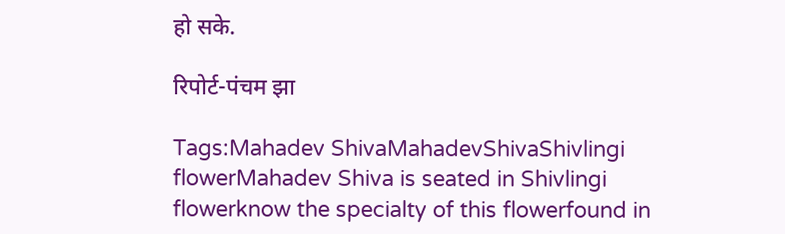हो सके.

रिपोर्ट-पंचम झा

Tags:Mahadev ShivaMahadevShivaShivlingi flowerMahadev Shiva is seated in Shivlingi flowerknow the specialty of this flowerfound in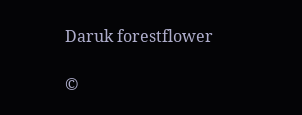Daruk forestflower

©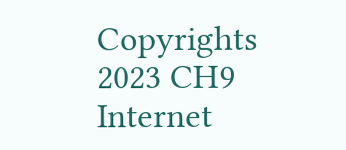Copyrights 2023 CH9 Internet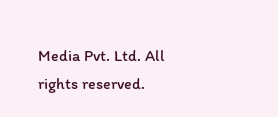Media Pvt. Ltd. All rights reserved.